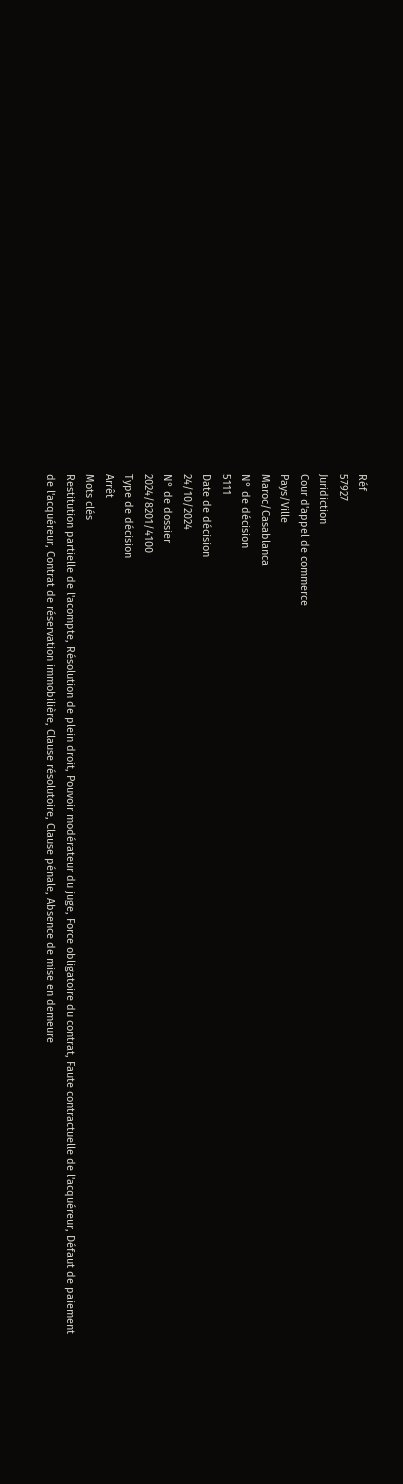Réf
57927
Juridiction
Cour d'appel de commerce
Pays/Ville
Maroc/Casablanca
N° de décision
5111
Date de décision
24/10/2024
N° de dossier
2024/8201/4100
Type de décision
Arrêt
Mots clés
Restitution partielle de l'acompte, Résolution de plein droit, Pouvoir modérateur du juge, Force obligatoire du contrat, Faute contractuelle de l'acquéreur, Défaut de paiement de l'acquéreur, Contrat de réservation immobilière, Clause résolutoire, Clause pénale, Absence de mise en demeure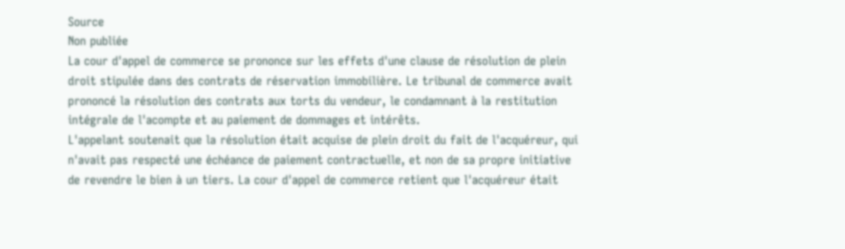Source
Non publiée
La cour d'appel de commerce se prononce sur les effets d'une clause de résolution de plein droit stipulée dans des contrats de réservation immobilière. Le tribunal de commerce avait prononcé la résolution des contrats aux torts du vendeur, le condamnant à la restitution intégrale de l'acompte et au paiement de dommages et intérêts.
L'appelant soutenait que la résolution était acquise de plein droit du fait de l'acquéreur, qui n'avait pas respecté une échéance de paiement contractuelle, et non de sa propre initiative de revendre le bien à un tiers. La cour d'appel de commerce retient que l'acquéreur était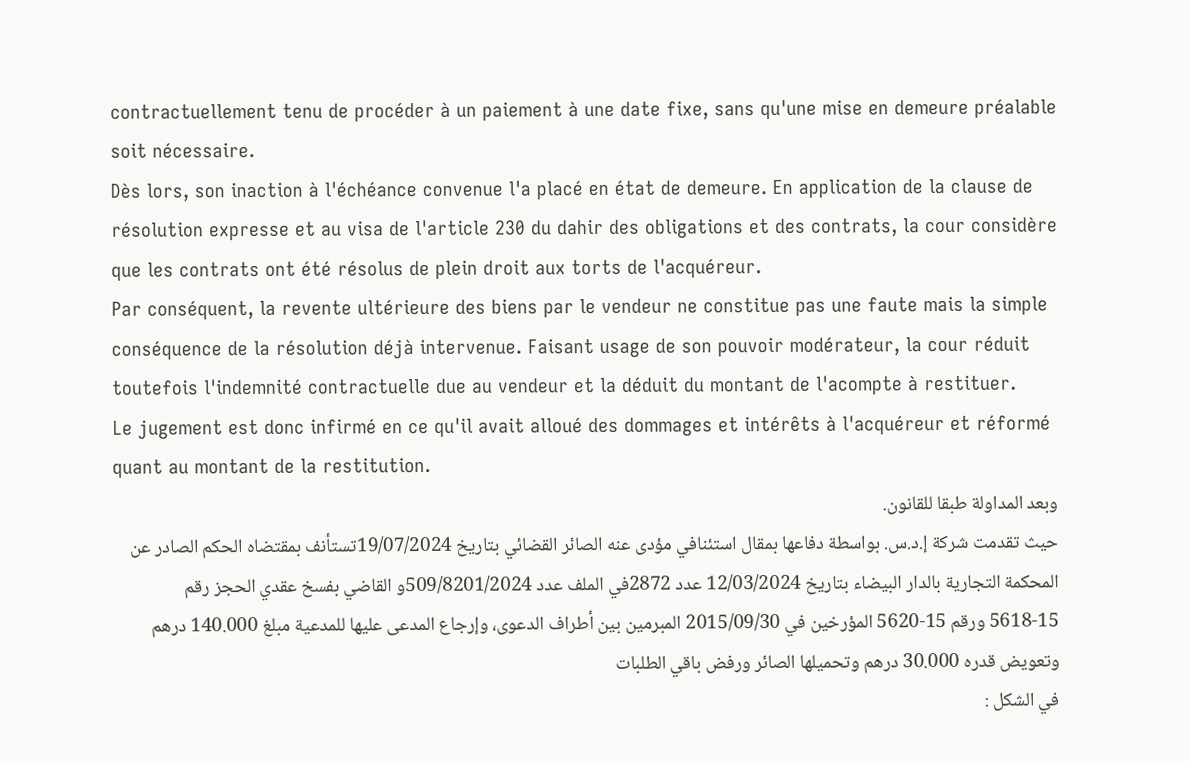contractuellement tenu de procéder à un paiement à une date fixe, sans qu'une mise en demeure préalable soit nécessaire.
Dès lors, son inaction à l'échéance convenue l'a placé en état de demeure. En application de la clause de résolution expresse et au visa de l'article 230 du dahir des obligations et des contrats, la cour considère que les contrats ont été résolus de plein droit aux torts de l'acquéreur.
Par conséquent, la revente ultérieure des biens par le vendeur ne constitue pas une faute mais la simple conséquence de la résolution déjà intervenue. Faisant usage de son pouvoir modérateur, la cour réduit toutefois l'indemnité contractuelle due au vendeur et la déduit du montant de l'acompte à restituer.
Le jugement est donc infirmé en ce qu'il avait alloué des dommages et intérêts à l'acquéreur et réformé quant au montant de la restitution.
وبعد المداولة طبقا للقانون.
حيث تقدمت شركة إ.د.س. بواسطة دفاعها بمقال استئنافي مؤدى عنه الصائر القضائي بتاريخ 19/07/2024تستأنف بمقتضاه الحكم الصادر عن المحكمة التجارية بالدار البيضاء بتاريخ 12/03/2024 عدد 2872في الملف عدد 509/8201/2024و القاضي بفسخ عقدي الحجز رقم 15-5618 ورقم 15-5620 المؤرخين في 2015/09/30 المبرمين بين أطراف الدعوى، وإرجاع المدعى عليها للمدعية مبلغ 140.000 درهم وتعويض قدره 30.000 درهم وتحميلها الصائر ورفض باقي الطلبات
في الشكل :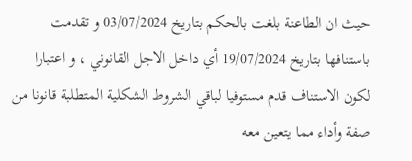حيث ان الطاعنة بلغت بالحكم بتاريخ 03/07/2024 و تقدمت باستنافها بتاريخ 19/07/2024 أي داخل الاجل القانوني ، و اعتبارا لكون الاستناف قدم مستوفيا لباقي الشروط الشكلية المتطلبة قانونا من صفة وأداء مما يتعين معه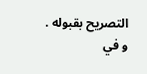التصريح بقبوله .
و في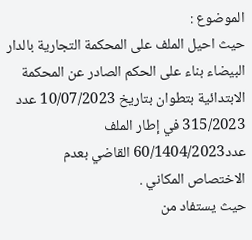الموضوع :
حيث احيل الملف على المحكمة التجارية بالدار البيضاء بناء على الحكم الصادر عن المحكمة الابتدائية بتطوان بتاريخ 10/07/2023 عدد 315/2023 في إطار الملف عدد60/1404/2023 القاضي بعدم الاختصاص المكاني .
حيث يستفاد من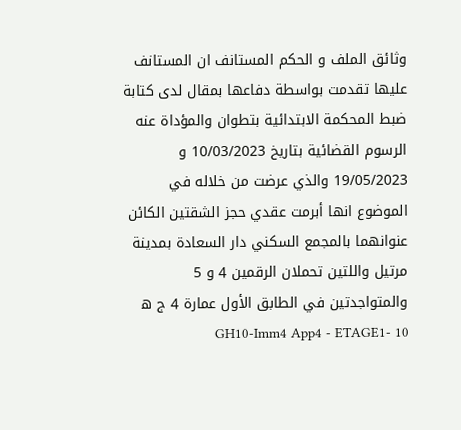وثائق الملف و الحكم المستانف ان المستانف عليها تقدمت بواسطة دفاعها بمقال لدى كتابة ضبط المحكمة الابتدائية بتطوان والمؤداة عنه الرسوم القضائية بتاريخ 10/03/2023 و 19/05/2023 والذي عرضت من خلاله في الموضوع انها أبرمت عقدي حجز الشقتين الكائن عنوانهما بالمجمع السكني دار السعادة بمدينة مرتيل واللتين تحملان الرقمين 4 و 5 والمتواجدتين في الطابق الأول عمارة 4 ج ه 10 -GH10-Imm4 App4 - ETAGE1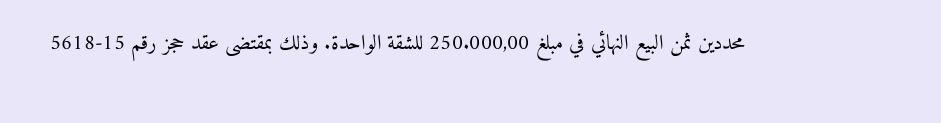محددين ثمن البيع النهائي في مبلغ 250.000,00 للشقة الواحدة. وذلك بمقتضى عقد حجز رقم 15-5618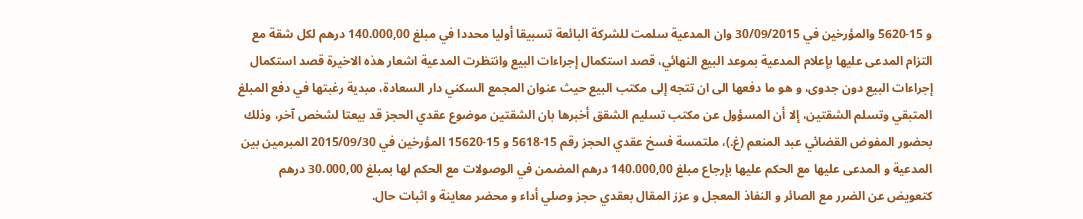و 15-5620 والمؤرخين في 30/09/2015 وان المدعية سلمت للشركة البائعة تسبيقا أوليا محددا في مبلغ 140.000,00 درهم لكل شقة مع التزام المدعى عليها بإعلام المدعية بموعد البيع النهائي، قصد استكمال إجراءات البيع وانتظرت المدعية اشعار هذه الاخيرة قصد استكمال إجراءات البيع دون جدوى، و هو ما دفعها الى ان تتجه إلى مكتب البيع حيث عنوان المجمع السكني دار السعادة، مبدية رغبتها في دفع المبلغ المتبقي وتسلم الشقتين، إلا أن المسؤول عن مكتب تسليم الشقق أخبرها بان الشقتين موضوع عقدي الحجز قد بيعتا لشخص آخر، وذلك بحضور المفوض القضائي عبد المنعم (غ.)، ملتمسة فسخ عقدي الحجز رقم 15-5618 و 15-15620 المؤرخين في 2015/09/30 المبرمين بين المدعية و المدعى عليها مع الحكم عليها بإرجاع مبلغ 140.000,00 درهم المضمن في الوصولات مع الحكم لها بمبلغ 30.000,00 درهم كتعويض عن الضرر مع الصائر و النفاذ المعجل و عزز المقال بعقدي حجز وصلي أداء و محضر معاينة و اثبات حال.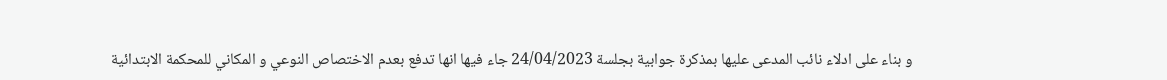و بناء على ادلاء نائب المدعى عليها بمذكرة جوابية بجلسة 24/04/2023 جاء فيها انها تدفع بعدم الاختصاص النوعي و المكاني للمحكمة الابتدائية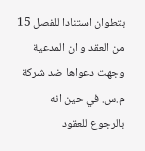بتطوان استنادا للفصل 15 من العقد و ان المدعية وجهت دعواها ضد شركة م.س. في حين انه بالرجوع للعقود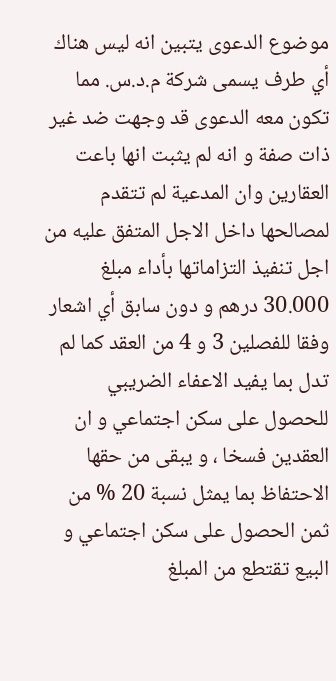موضوع الدعوى يتبين انه ليس هناك أي طرف يسمى شركة م.د.س. مما تكون معه الدعوى قد وجهت ضد غير ذات صفة و انه لم يثبت انها باعت العقارين وان المدعية لم تتقدم لمصالحها داخل الاجل المتفق عليه من اجل تنفيذ التزاماتها بأداء مبلغ 30.000 درهم و دون سابق أي اشعار وفقا للفصلين 3 و 4 من العقد كما لم تدل بما يفيد الاعفاء الضريبي للحصول على سكن اجتماعي و ان العقدين فسخا ، و يبقى من حقها الاحتفاظ بما يمثل نسبة 20 % من ثمن الحصول على سكن اجتماعي و البيع تقتطع من المبلغ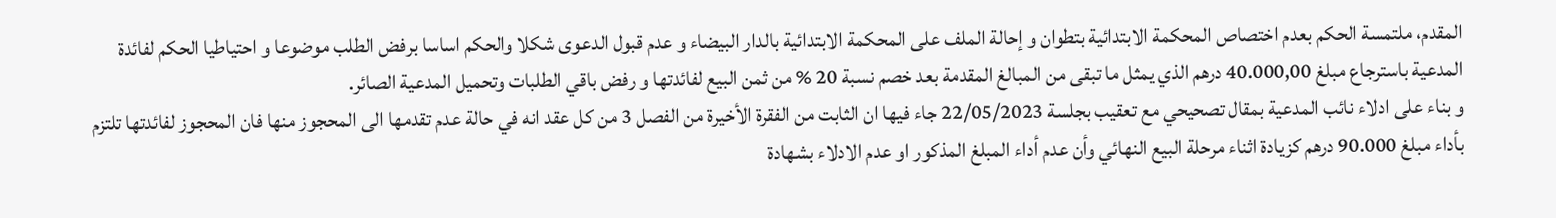المقدم، ملتمسة الحكم بعدم اختصاص المحكمة الابتدائية بتطوان و إحالة الملف على المحكمة الابتدائية بالدار البيضاء و عدم قبول الدعوى شكلا والحكم اساسا برفض الطلب موضوعا و احتياطيا الحكم لفائدة المدعية باسترجاع مبلغ 40.000,00 درهم الذي يمثل ما تبقى من المبالغ المقدمة بعد خصم نسبة 20 % من ثمن البيع لفائدتها و رفض باقي الطلبات وتحميل المدعية الصائر.
و بناء على ادلاء نائب المدعية بمقال تصحيحي مع تعقيب بجلسة 22/05/2023 جاء فيها ان الثابت من الفقرة الأخيرة من الفصل 3 من كل عقد انه في حالة عدم تقدمها الى المحجوز منها فان المحجوز لفائدتها تلتزم بأداء مبلغ 90.000 درهم كزيادة اثناء مرحلة البيع النهائي وأن عدم أداء المبلغ المذكور او عدم الادلاء بشهادة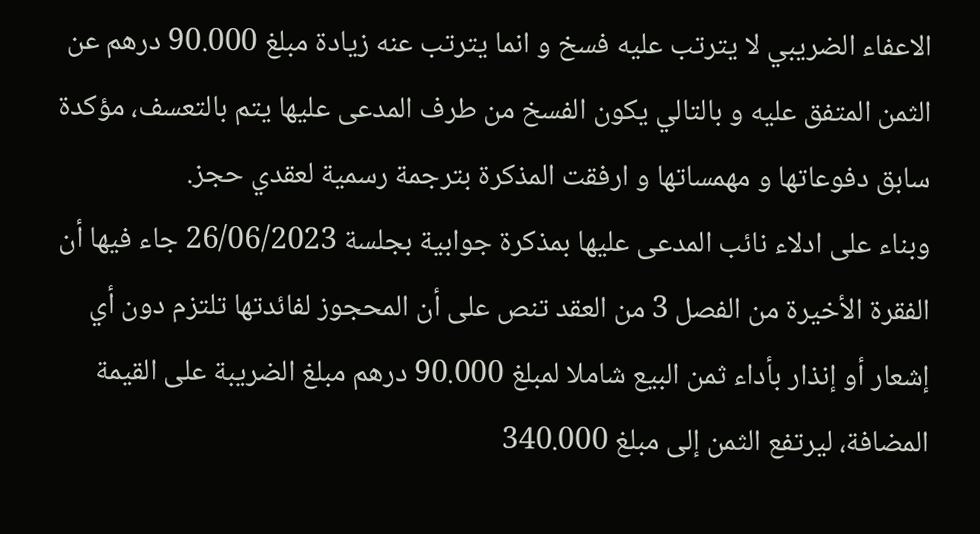الاعفاء الضريبي لا يترتب عليه فسخ و انما يترتب عنه زيادة مبلغ 90.000 درهم عن الثمن المتفق عليه و بالتالي يكون الفسخ من طرف المدعى عليها يتم بالتعسف، مؤكدة سابق دفوعاتها و مهمساتها و ارفقت المذكرة بترجمة رسمية لعقدي حجز.
وبناء على ادلاء نائب المدعى عليها بمذكرة جوابية بجلسة 26/06/2023 جاء فيها أن الفقرة الأخيرة من الفصل 3 من العقد تنص على أن المحجوز لفائدتها تلتزم دون أي إشعار أو إنذار بأداء ثمن البيع شاملا لمبلغ 90.000 درهم مبلغ الضريبة على القيمة المضافة، ليرتفع الثمن إلى مبلغ 340.000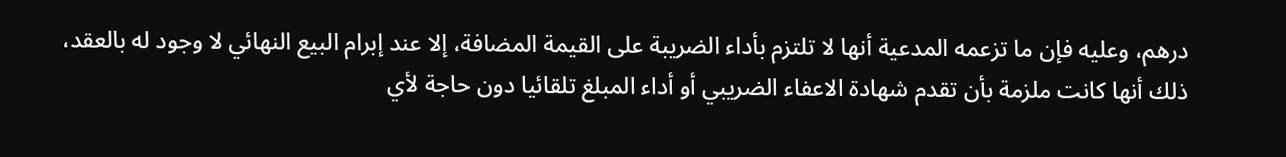درهم، وعليه فإن ما تزعمه المدعية أنها لا تلتزم بأداء الضريبة على القيمة المضافة، إلا عند إبرام البيع النهائي لا وجود له بالعقد، ذلك أنها كانت ملزمة بأن تقدم شهادة الاعفاء الضريبي أو أداء المبلغ تلقائيا دون حاجة لأي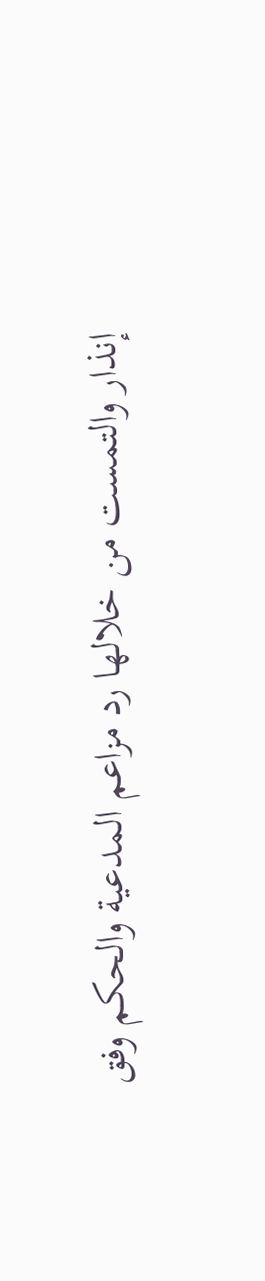إنذار والتمست من خلالها رد مزاعم المدعية والحكم وفق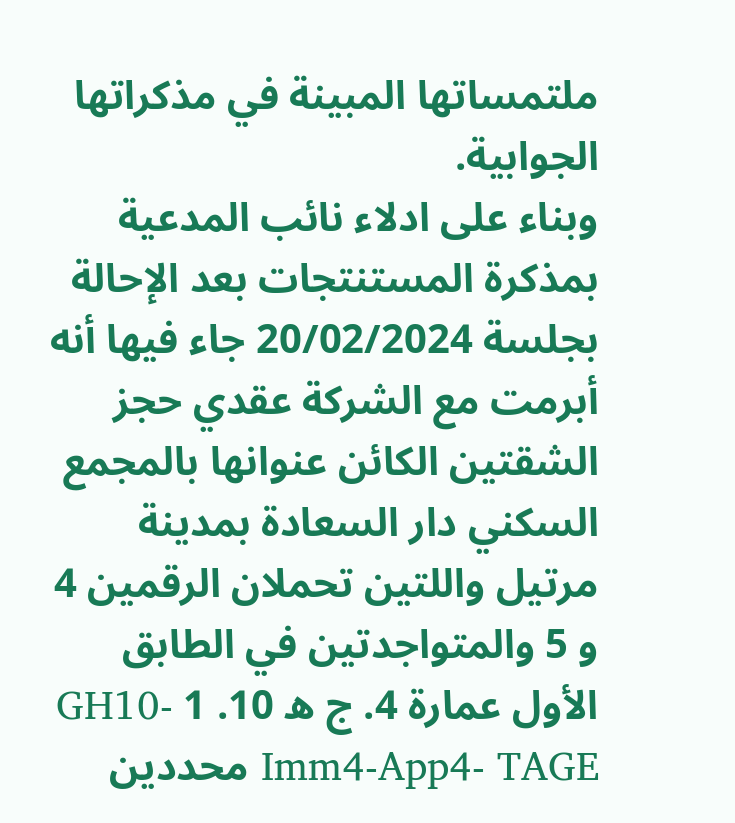ملتمساتها المبينة في مذكراتها الجوابية.
وبناء على ادلاء نائب المدعية بمذكرة المستنتجات بعد الإحالة بجلسة 20/02/2024 جاء فيها أنه أبرمت مع الشركة عقدي حجز الشقتين الكائن عنوانها بالمجمع السكني دار السعادة بمدينة مرتيل واللتين تحملان الرقمين 4 و 5 والمتواجدتين في الطابق الأول عمارة 4. ج ه 10. 1 GH10-Imm4-App4- TAGE محددين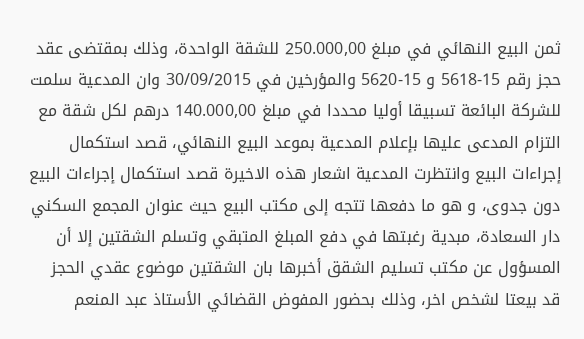ثمن البيع النهائي في مبلغ 250.000,00 للشقة الواحدة، وذلك بمقتضى عقد حجز رقم 15-5618 و 15-5620 والمؤرخين في 30/09/2015 وان المدعية سلمت للشركة البائعة تسبيقا أوليا محددا في مبلغ 140.000,00 درهم لكل شقة مع التزام المدعى عليها بإعلام المدعية بموعد البيع النهائي، قصد استكمال إجراءات البيع وانتظرت المدعية اشعار هذه الاخيرة قصد استكمال إجراءات البيع دون جدوى، و هو ما دفعها تتجه إلى مكتب البيع حيث عنوان المجمع السكني دار السعادة، مبدية رغبتها في دفع المبلغ المتبقي وتسلم الشقتين إلا أن المسؤول عن مكتب تسليم الشقق أخبرها بان الشقتين موضوع عقدي الحجز قد بيعتا لشخص اخر، وذلك بحضور المفوض القضائي الأستاذ عبد المنعم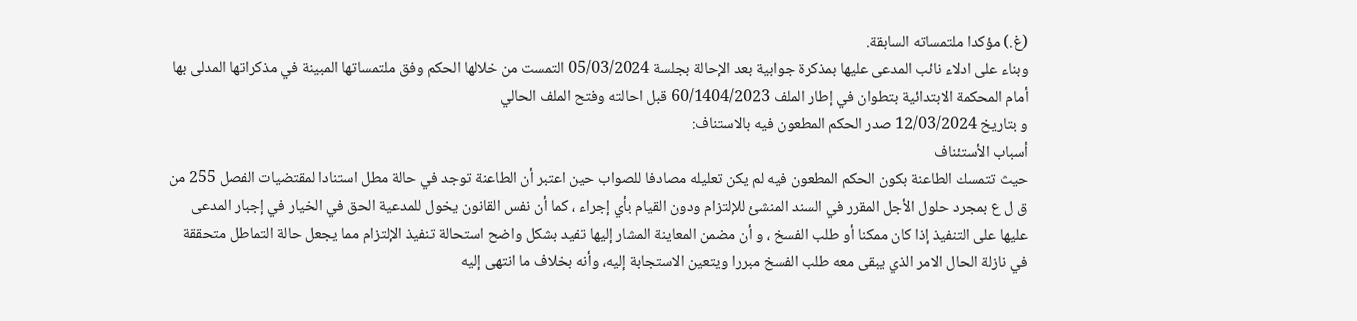(غ.) مؤكدا ملتمساته السابقة.
وبناء على ادلاء نائب المدعى عليها بمذكرة جوابية بعد الإحالة بجلسة 05/03/2024 التمست من خلالها الحكم وفق ملتمساتها المبينة في مذكراتها المدلى بها أمام المحكمة الابتدائية بتطوان في إطار الملف 60/1404/2023 قبل احالته وفتح الملف الحالي
و بتاريخ 12/03/2024 صدر الحكم المطعون فيه بالاستناف:
أسباب الأستئناف
حيث تتمسك الطاعنة بكون الحكم المطعون فيه لم يكن تعليله مصادفا للصواب حين اعتبر أن الطاعنة توجد في حالة مطل استنادا لمقتضيات الفصل 255 من ق ل ع بمجرد حلول الأجل المقرر في السند المنشئ للإلتزام ودون القيام بأي إجراء ، كما أن نفس القانون يخول للمدعية الحق في الخيار في إجبار المدعى عليها على التنفيذ إذا كان ممكنا أو طلب الفسخ ، و أن مضمن المعاينة المشار إليها تفيد بشكل واضح استحالة تنفيذ الإلتزام مما يجعل حالة التماطل متحققة في نازلة الحال الامر الذي يبقى معه طلب الفسخ مبررا ويتعين الاستجابة إليه، وأنه بخلاف ما انتهى إليه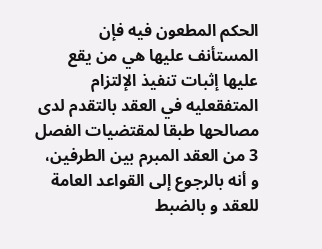الحكم المطعون فيه فإن المستأنف عليها هي من يقع عليها إثبات تنفيذ الإلتزام المتفقعليه في العقد بالتقدم لدى مصالحها طبقا لمقتضيات الفصل 3 من العقد المبرم بين الطرفين، و أنه بالرجوع إلى القواعد العامة للعقد و بالضبط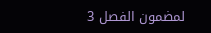لمضمون الفصل 3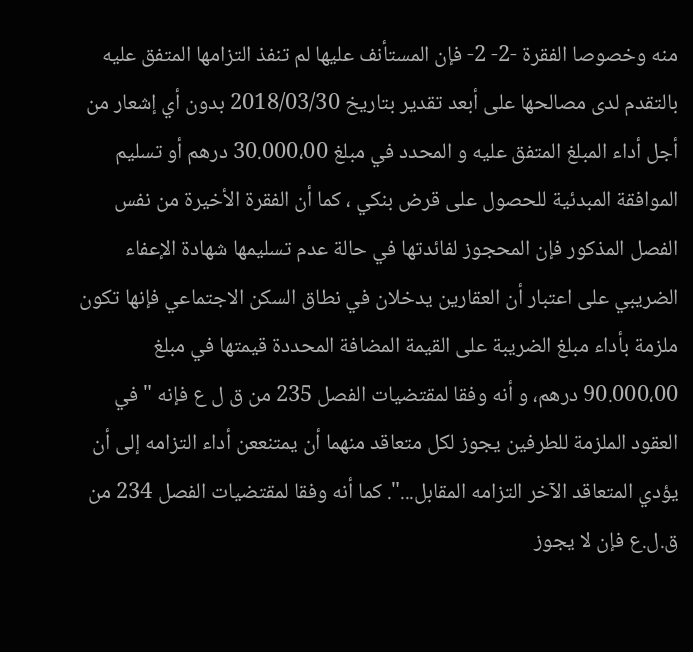منه وخصوصا الفقرة -2- 2- فإن المستأنف عليها لم تنفذ التزامها المتفق عليه بالتقدم لدى مصالحها على أبعد تقدير بتاريخ 2018/03/30 بدون أي إشعار من أجل أداء المبلغ المتفق عليه و المحدد في مبلغ 30.000،00 درهم أو تسليم الموافقة المبدئية للحصول على قرض بنكي ، كما أن الفقرة الأخيرة من نفس الفصل المذكور فإن المحجوز لفائدتها في حالة عدم تسليمها شهادة الإعفاء الضريبي على اعتبار أن العقارين يدخلان في نطاق السكن الاجتماعي فإنها تكون ملزمة بأداء مبلغ الضريبة على القيمة المضافة المحددة قيمتها في مبلغ 90.000،00 درهم، و أنه وفقا لمقتضيات الفصل 235 من ق ل ع فإنه " في العقود الملزمة للطرفين يجوز لكل متعاقد منهما أن يمتنععن أداء التزامه إلى أن يؤدي المتعاقد الآخر التزامه المقابل...". كما أنه وفقا لمقتضيات الفصل 234 من ق.ل.ع فإن لا يجوز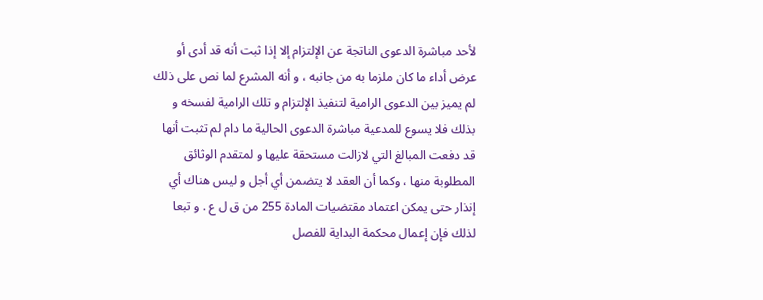لأحد مباشرة الدعوى الناتجة عن الإلتزام إلا إذا ثبت أنه قد أدى أو عرض أداء ما كان ملزما به من جانبه ، و أنه المشرع لما نص على ذلك لم يميز بين الدعوى الرامية لتنفيذ الإلتزام و تلك الرامية لفسخه و بذلك فلا يسوع للمدعية مباشرة الدعوى الحالية ما دام لم تثبت أنها قد دفعت المبالغ التي لازالت مستحقة عليها و لمتقدم الوثائق المطلوبة منها ، وكما أن العقد لا يتضمن أي أجل و ليس هناك أي إنذار حتى يمكن اعتماد مقتضيات المادة 255 من ق ل ع . و تبعا لذلك فإن إعمال محكمة البداية للفصل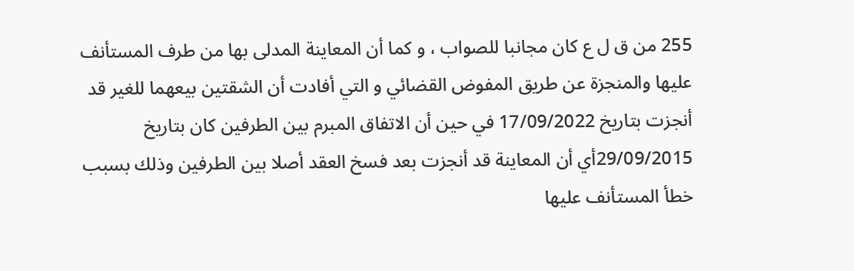255 من ق ل ع كان مجانبا للصواب ، و كما أن المعاينة المدلى بها من طرف المستأنف عليها والمنجزة عن طريق المفوض القضائي و التي أفادت أن الشقتين بيعهما للغير قد أنجزت بتاريخ 17/09/2022 في حين أن الاتفاق المبرم بين الطرفين كان بتاريخ 29/09/2015أي أن المعاينة قد أنجزت بعد فسخ العقد أصلا بين الطرفين وذلك بسبب خطأ المستأنف عليها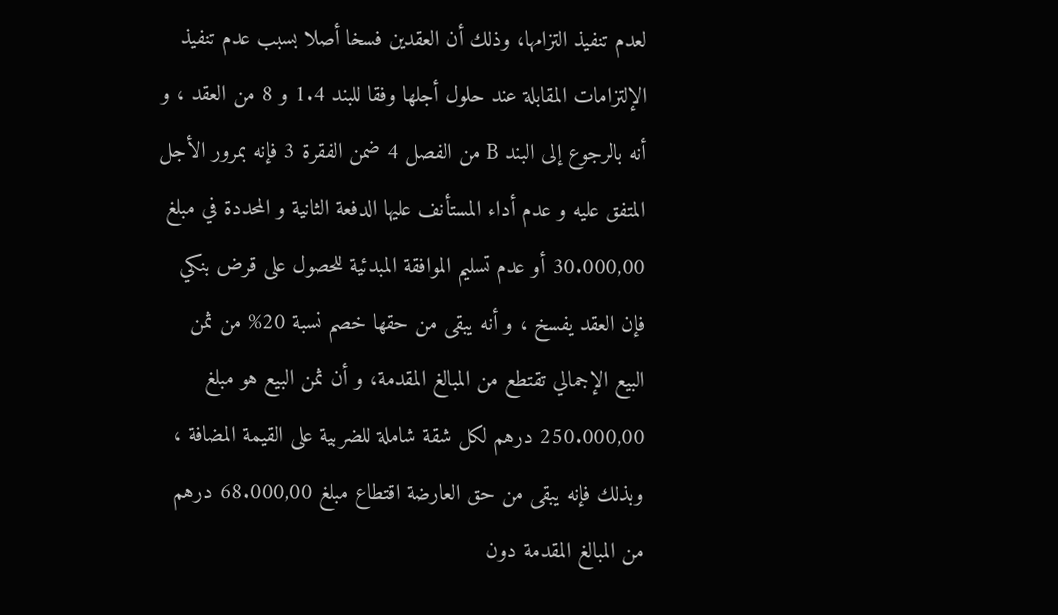لعدم تنفيذ التزامها، وذلك أن العقدين فسخا أصلا بسبب عدم تنفيذ الإلتزامات المقابلة عند حلول أجلها وفقا للبند 1.4 و 8 من العقد ، و أنه بالرجوع إلى البند B من الفصل 4 ضمن الفقرة 3 فإنه بمرور الأجل المتفق عليه و عدم أداء المستأنف عليها الدفعة الثانية و المحددة في مبلغ 30.000,00 أو عدم تسليم الموافقة المبدئية للحصول على قرض بنكي فإن العقد يفسخ ، و أنه يبقى من حقها خصم نسبة 20% من ثمن البيع الإجمالي تقتطع من المبالغ المقدمة، و أن ثمن البيع هو مبلغ 250.000,00 درهم لكل شقة شاملة للضربية على القيمة المضافة ، وبذلك فإنه يبقى من حق العارضة اقتطاع مبلغ 68.000,00 درهم من المبالغ المقدمة دون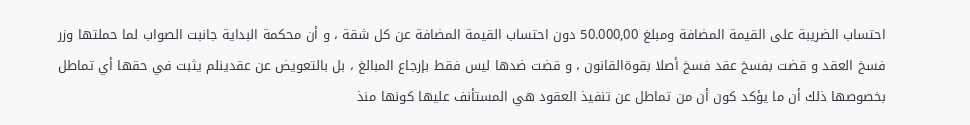احتساب الضريبة على القيمة المضافة ومبلغ 50.000,00 دون احتساب القيمة المضافة عن كل شقة ، و أن محكمة البداية جانبت الصواب لما حملتها وزر فسخ العقد و قضت بفسخ عقد فسخ أصلا بقوةالقانون ، و قضت ضدها ليس فقط بإرجاع المبالغ ، بل بالتعويض عن عقدينلم يثبت في حقها أي تماطل بخصوصها ذلك أن ما يؤكد كون أن من تماطل عن تنفيذ العقود هي المستأنف عليها كونها منذ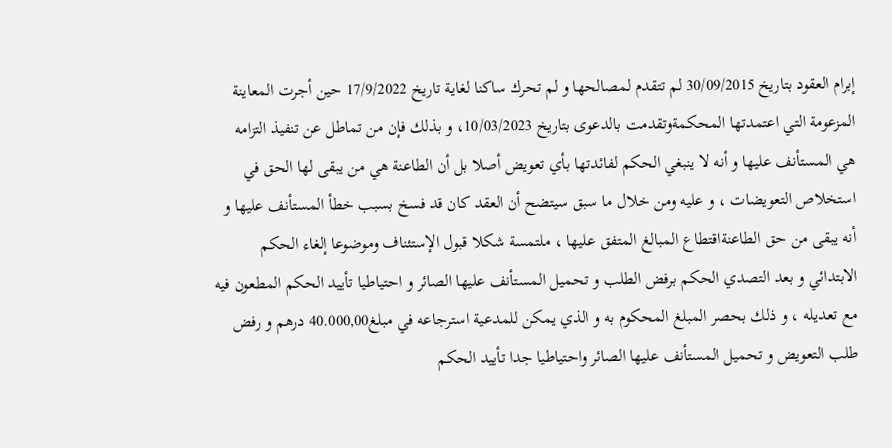إبرام العقود بتاريخ 30/09/2015 لم تتقدم لمصالحها و لم تحرك ساكنا لغاية تاريخ 17/9/2022 حين أجرت المعاينة المزعومة التي اعتمدتها المحكمةوتقدمت بالدعوى بتاريخ 10/03/2023، و بذلك فإن من تماطل عن تنفيذ التزامه هي المستأنف عليها و أنه لا ينبغي الحكم لفائدتها بأي تعويض أصلا بل أن الطاعنة هي من يبقى لها الحق في استخلاص التعويضات ، و عليه ومن خلال ما سبق سيتضح أن العقد كان قد فسخ بسبب خطأ المستأنف عليها و أنه يبقى من حق الطاعنةاقتطاع المبالغ المتفق عليها ، ملتمسة شكلا قبول الإستئناف وموضوعا إلغاء الحكم الابتدائي و بعد التصدي الحكم برفض الطلب و تحميل المستأنف عليها الصائر و احتياطيا تأييد الحكم المطعون فيه مع تعديله ، و ذلك بحصر المبلغ المحكوم به و الذي يمكن للمدعية استرجاعه في مبلغ40.000,00 درهم و رفض طلب التعويض و تحميل المستأنف عليها الصائر واحتياطيا جدا تأييد الحكم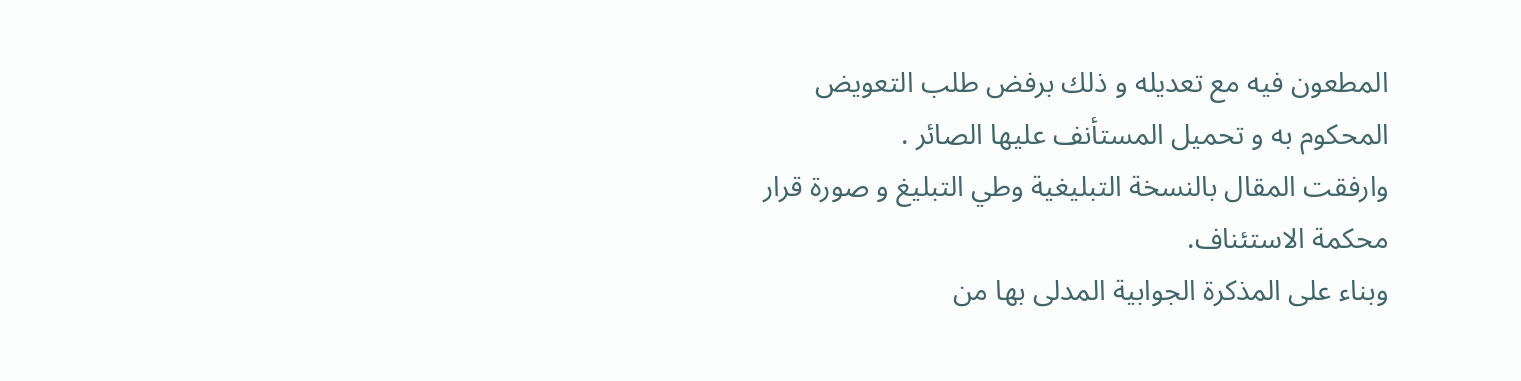المطعون فيه مع تعديله و ذلك برفض طلب التعويض المحكوم به و تحميل المستأنف عليها الصائر .
وارفقت المقال بالنسخة التبليغية وطي التبليغ و صورة قرار محكمة الاستئناف.
وبناء على المذكرة الجوابية المدلى بها من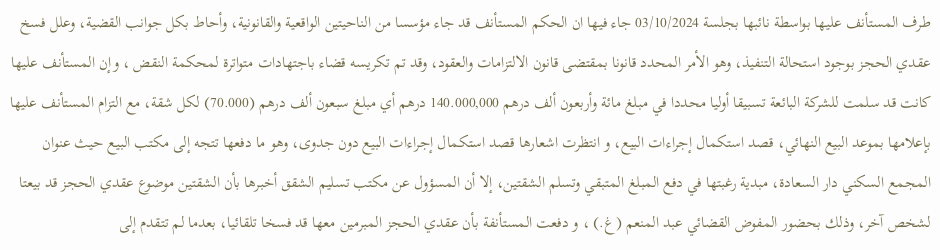طرف المستأنف عليها بواسطة نائبها بجلسة 03/10/2024 جاء فيها ان الحكم المستأنف قد جاء مؤسسا من الناحيتين الواقعية والقانونية، وأحاط بكل جوانب القضية، وعلل فسخ عقدي الحجز بوجود استحالة التنفيذ، وهو الأمر المحدد قانونا بمقتضى قانون الالتزامات والعقود، وقد تم تكريسه قضاء باجتهادات متواترة لمحكمة النقض ، وإن المستأنف عليها كانت قد سلمت للشركة البائعة تسبيقا أوليا محددا في مبلغ مائة وأربعون ألف درهم 140.000,000 درهم أي مبلغ سبعون ألف درهم (70.000) لكل شقة، مع التزام المستأنف عليها بإعلامها بموعد البيع النهائي، قصد استكمال إجراءات البيع، و انتظرت اشعارها قصد استكمال إجراءات البيع دون جدوى، وهو ما دفعها تتجه إلى مكتب البيع حيث عنوان المجمع السكني دار السعادة، مبدية رغبتها في دفع المبلغ المتبقي وتسلم الشقتين، إلا أن المسؤول عن مكتب تسليم الشقق أخبرها بأن الشقتين موضوع عقدي الحجز قد بيعتا لشخص آخر، وذلك بحضور المفوض القضائي عبد المنعم (غ.) ، و دفعت المستأنفة بأن عقدي الحجز المبرمين معها قد فسخا تلقائيا، بعدما لم تتقدم إلى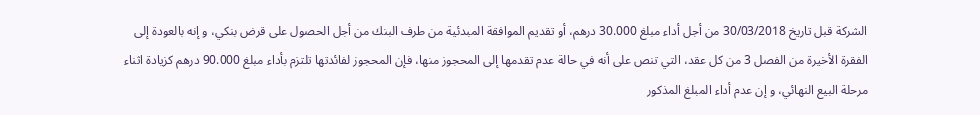الشركة قبل تاريخ 30/03/2018 من أجل أداء مبلغ 30.000 درهم، أو تقديم الموافقة المبدئية من طرف البنك من أجل الحصول على قرض بنكي، و إنه بالعودة إلى الفقرة الأخيرة من الفصل 3 من كل عقد، التي تنص على أنه في حالة عدم تقدمها إلى المحجوز منها، فإن المحجوز لفائدتها تلتزم بأداء مبلغ 90.000 درهم كزيادة اثناء مرحلة البيع النهائي، و إن عدم أداء المبلغ المذكور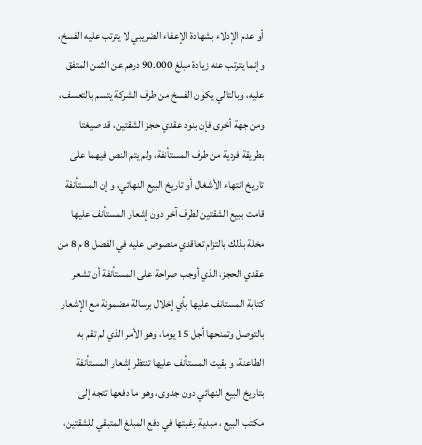أو عدم الإدلاء بشهادة الإعفاء الضريبي لا يترتب عليه الفسخ، وإنما يترتب عنه زيادة مبلغ 90.000 درهم عن الثمن المتفق عليه، وبالتالي يكون الفسخ من طرف الشركة يتسم بالتعسف، ومن جهة أخرى فإن بنود عقدي حجز الشقتين، قد صيغتا بطريقة فردية من طرف المستأنفة، ولم يتم النص فيهما على تاريخ انتهاء الأشغال أو تاريخ البيع النهائي، و إن المستأنفة قامت ببيع الشقتين لطرف آخر دون إشعار المستأنف عليها مخلة بذلك بالتزام تعاقدي منصوص عليه في الفصل 8 م 8 من عقدي الحجز، الذي أوجب صراحة على المستأنفة أن تشعر كتابة المستانف عليها بأي إخلال برسالة مضمونة مع الإشعار بالتوصل وتمنحها أجل 15 يوما، وهو الأمر الذي لم تقم به الطاعنة، و بقيت المستأنف عليها تنتظر إشعار المستأنفة بتاريخ البيع النهائي دون جدوى، وهو ما دفعها تتجه إلى مكتب البيع ، مبدية رغبتها في دفع المبلغ المتبقي للشقتين،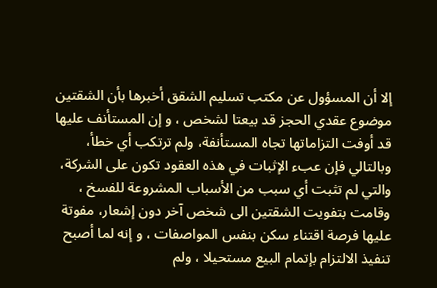إلا أن المسؤول عن مكتب تسليم الشقق أخبرها بأن الشقتين موضوع عقدي الحجز قد بيعتا لشخص ، و إن المستأنف عليها قد أوفت التزاماتها تجاه المستأنفة، ولم ترتكب أي خطأ، وبالتالي فإن عبء الإثبات في هذه العقود تكون على الشركة، والتي لم تثبت أي سبب من الأسباب المشروعة للفسخ ، وقامت بتفويت الشقتين الى شخص آخر دون إشعار، مفوتة عليها فرصة اقتناء سكن بنفس المواصفات ، و إنه لما أصبح تنفيذ الالتزام بإتمام البيع مستحيلا ، ولم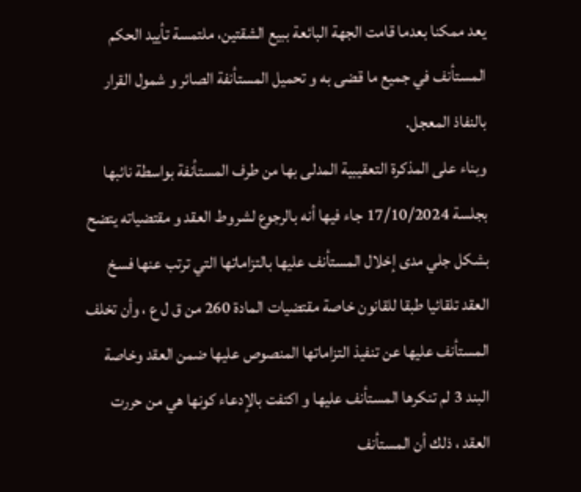يعد ممكنا بعدما قامت الجهة البائعة ببيع الشقتين، ملتمسة تأييد الحكم المستأنف في جميع ما قضى به و تحميل المستأنفة الصائر و شمول القرار بالنفاذ المعجل.
وبناء على المذكرة التعقيبية المدلى بها من طرف المستأنفة بواسطة نائبها بجلسة 17/10/2024 جاء فيها أنه بالرجوع لشروط العقد و مقتضياته يتضح بشكل جلي مدى إخلال المستأنف عليها بالتزاماتها التي ترتب عنها فسخ العقد تلقائيا طبقا للقانون خاصة مقتضيات المادة 260 من ق ل ع ، وأن تخلف المستأنف عليها عن تنفيذ التزاماتها المنصوص عليها ضمن العقد وخاصة البند 3 لم تنكرها المستأنف عليها و اكتفت بالإدعاء كونها هي من حررت العقد ، ذلك أن المستأنف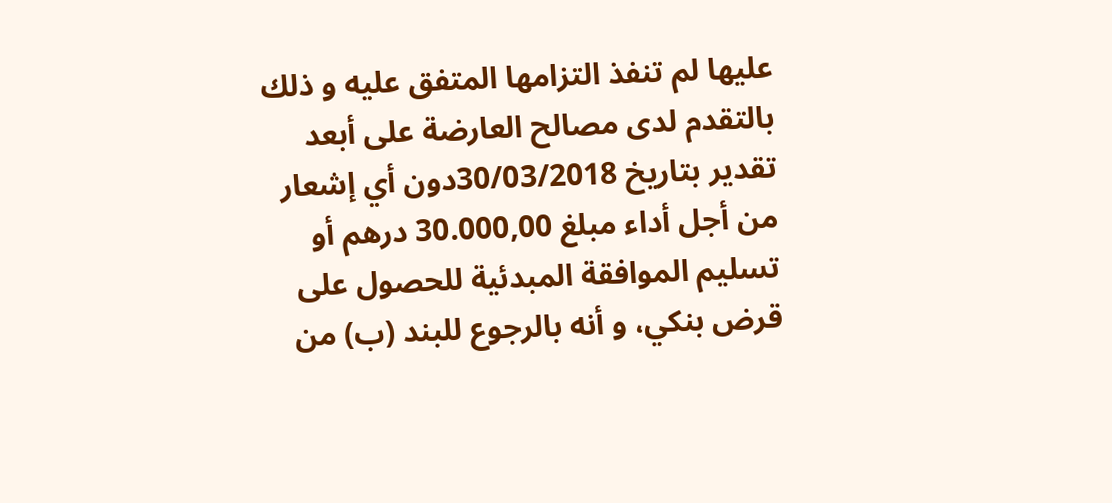عليها لم تنفذ التزامها المتفق عليه و ذلك بالتقدم لدى مصالح العارضة على أبعد تقدير بتاريخ 30/03/2018دون أي إشعار من أجل أداء مبلغ 30.000,00 درهم أو تسليم الموافقة المبدئية للحصول على قرض بنكي، و أنه بالرجوع للبند (ب) من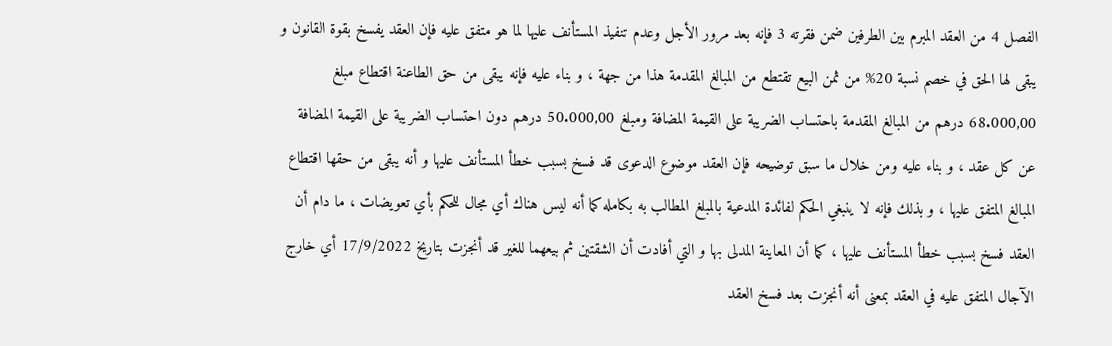الفصل 4 من العقد المبرم بين الطرفين ضمن فقرته 3 فإنه بعد مرور الأجل وعدم تنفيذ المستأنف عليها لما هو متفق عليه فإن العقد يفسخ بقوة القانون و يبقى لها الحق في خصم نسبة 20% من ثمن البيع تقتطع من المبالغ المقدمة هذا من جهة ، و بناء عليه فإنه يبقى من حق الطاعنة اقتطاع مبلغ 68.000,00 درهم من المبالغ المقدمة باحتساب الضريبة على القيمة المضافة ومبلغ 50.000,00 درهم دون احتساب الضريبة على القيمة المضافة عن كل عقد ، و بناء عليه ومن خلال ما سبق توضيحه فإن العقد موضوع الدعوى قد فسخ بسبب خطأ المستأنف عليها و أنه يبقى من حقها اقتطاع المبالغ المتفق عليها ، و بذلك فإنه لا ينبغي الحكم لفائدة المدعية بالمبلغ المطالب به بكامله كما أنه ليس هناك أي مجال للحكم بأي تعويضات ، ما دام أن العقد فسخ بسبب خطأ المستأنف عليها ، كما أن المعاينة المدلى بها و التي أفادت أن الشقتين ثم بيعهما للغير قد أنجزت بتاريخ 17/9/2022 أي خارج الآجال المتفق عليه في العقد بمعنى أنه أنجزت بعد فسخ العقد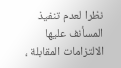نظرا لعدم تنفيذ المسأنف عليها الالتزامات المقابلة ،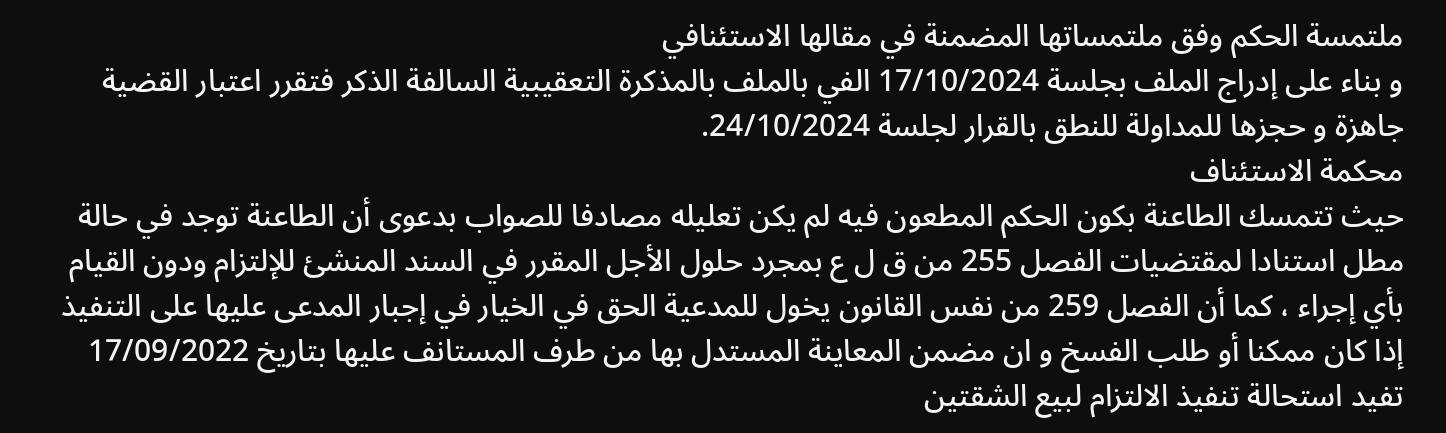ملتمسة الحكم وفق ملتمساتها المضمنة في مقالها الاستئنافي
و بناء على إدراج الملف بجلسة 17/10/2024 الفي بالملف بالمذكرة التعقيبية السالفة الذكر فتقرر اعتبار القضية جاهزة و حجزها للمداولة للنطق بالقرار لجلسة 24/10/2024.
محكمة الاستئناف
حيث تتمسك الطاعنة بكون الحكم المطعون فيه لم يكن تعليله مصادفا للصواب بدعوى أن الطاعنة توجد في حالة مطل استنادا لمقتضيات الفصل 255 من ق ل ع بمجرد حلول الأجل المقرر في السند المنشئ للإلتزام ودون القيام بأي إجراء ، كما أن الفصل 259 من نفس القانون يخول للمدعية الحق في الخيار في إجبار المدعى عليها على التنفيذ إذا كان ممكنا أو طلب الفسخ و ان مضمن المعاينة المستدل بها من طرف المستانف عليها بتاريخ 17/09/2022 تفيد استحالة تنفيذ الالتزام لبيع الشقتين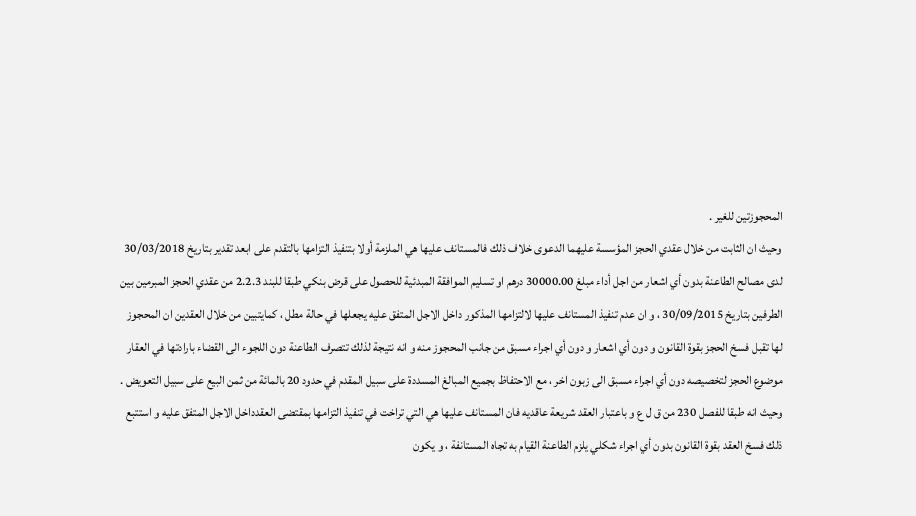المحجوزتين للغير .
وحيث ان الثابت من خلال عقدي الحجز المؤسسة عليهما الدعوى خلاف ذلك فالمستانف عليها هي الملزمة أولا بتنفيذ التزامها بالتقدم على ابعد تقدير بتاريخ 30/03/2018 لدى مصالح الطاعنة بدون أي اشعار من اجل أداء مبلغ 30000.00 درهم او تسليم الموافقة المبدئية للحصول على قرض بنكي طبقا للبند 2.2.3 من عقدي الحجز المبرمين بين الطرفين بتاريخ 30/09/2015 ، و ان عدم تنفيذ المستانف عليها لالتزامها المذكور داخل الاجل المتفق عليه يجعلها في حالة مطل ، كمايتبين من خلال العقدين ان المحجوز لها تقبل فسخ الحجز بقوة القانون و دون أي اشعار و دون أي اجراء مسبق من جانب المحجوز منه و انه نتيجة لذلك تتصرف الطاعنة دون اللجوء الى القضاء بارادتها في العقار موضوع الحجز لتخصيصه دون أي اجراء مسبق الى زبون اخر ، مع الاحتفاظ بجميع المبالغ المسددة على سبيل المقدم في حدود 20 بالمائة من ثمن البيع على سبيل التعويض .
وحيث انه طبقا للفصل 230 من ق ل ع و باعتبار العقد شريعة عاقديه فان المستانف عليها هي التي تراخت في تنفيذ التزامها بمقتضى العقدداخل الاجل المتفق عليه و استتبع ذلك فسخ العقد بقوة القانون بدون أي اجراء شكلي يلزم الطاعنة القيام به تجاه المستانفة ، و يكون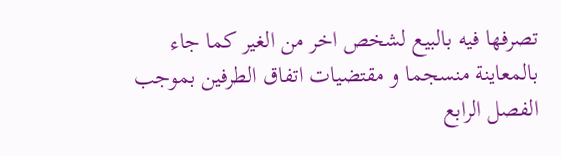تصرفها فيه بالبيع لشخص اخر من الغير كما جاء بالمعاينة منسجما و مقتضيات اتفاق الطرفين بموجب الفصل الرابع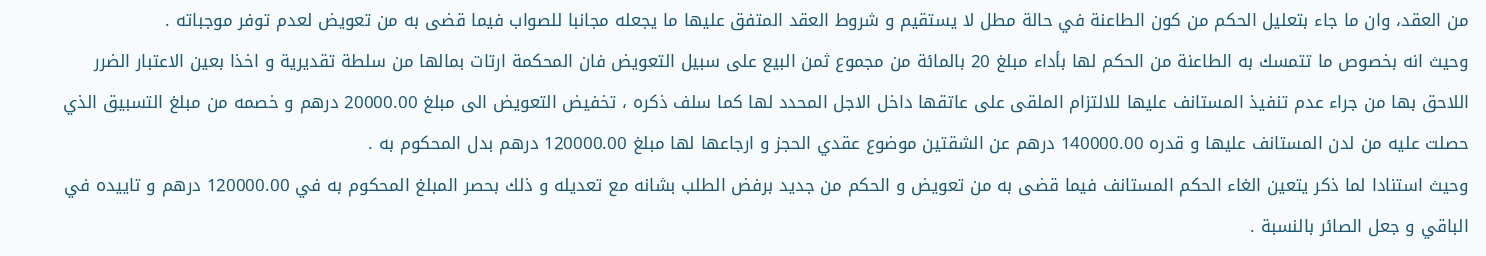من العقد، وان ما جاء بتعليل الحكم من كون الطاعنة في حالة مطل لا يستقيم و شروط العقد المتفق عليها ما يجعله مجانبا للصواب فيما قضى به من تعويض لعدم توفر موجباته .
وحيث انه بخصوص ما تتمسك به الطاعنة من الحكم لها بأداء مبلغ 20 بالمائة من مجموع ثمن البيع على سبيل التعويض فان المحكمة ارتات بمالها من سلطة تقديرية و اخذا بعين الاعتبار الضرر اللاحق بها من جراء عدم تنفيذ المستانف عليها للالتزام الملقى على عاتقها داخل الاجل المحدد لها كما سلف ذكره ، تخفيض التعويض الى مبلغ 20000.00 درهم و خصمه من مبلغ التسبيق الذي حصلت عليه من لدن المستانف عليها و قدره 140000.00 درهم عن الشقتين موضوع عقدي الحجز و ارجاعها لها مبلغ 120000.00 درهم بدل المحكوم به .
وحيث استنادا لما ذكر يتعين الغاء الحكم المستانف فيما قضى به من تعويض و الحكم من جديد برفض الطلب بشانه مع تعديله و ذلك بحصر المبلغ المحكوم به في 120000.00 درهم و تاييده في الباقي و جعل الصائر بالنسبة .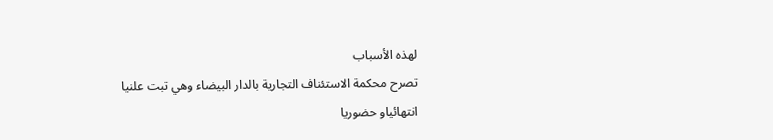لهذه الأسباب
تصرح محكمة الاستئناف التجارية بالدار البيضاء وهي تبت علنيا انتهائياو حضوريا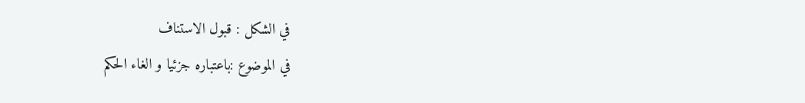في الشكل : قبول الاستناف
في الموضوع :باعتباره جزئيا و الغاء الحكم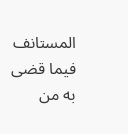المستانف فيما قضى به من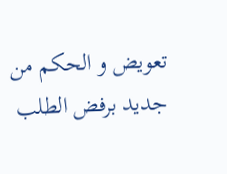تعويض و الحكم من جديد برفض الطلب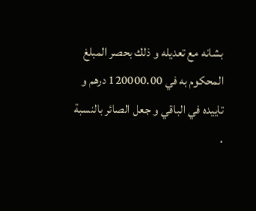بشانه مع تعديله و ذلك بحصر المبلغ المحكوم به في 120000.00 درهم و تاييده في الباقي و جعل الصائر بالنسبة .